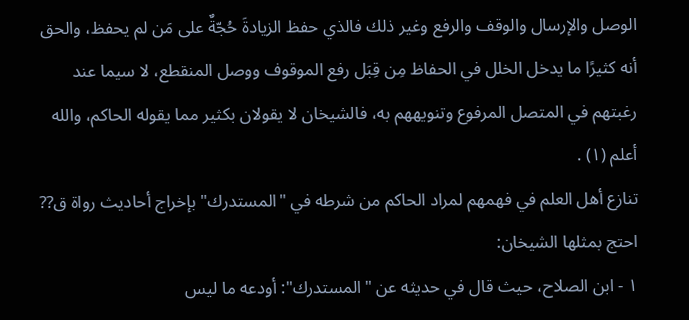الوصل والإرسال والوقف والرفع وغير ذلك فالذي حفظ الزيادةَ حُجّةٌ على مَن لم يحفظ، والحق أنه كثيرًا ما يدخل الخلل في الحفاظ مِن قِبَل رفع الموقوف ووصل المنقطع، لا سيما عند رغبتهم في المتصل المرفوع وتنويههم به، فالشيخان لا يقولان بكثير مما يقوله الحاكم، والله أعلم (١) .
تنازع أهل العلم في فهمهم لمراد الحاكم من شرطه في "المستدرك" بإخراج أحاديث رواة ق?? احتج بمثلها الشيخان:
١ - ابن الصلاح، حيث قال في حديثه عن "المستدرك": أودعه ما ليس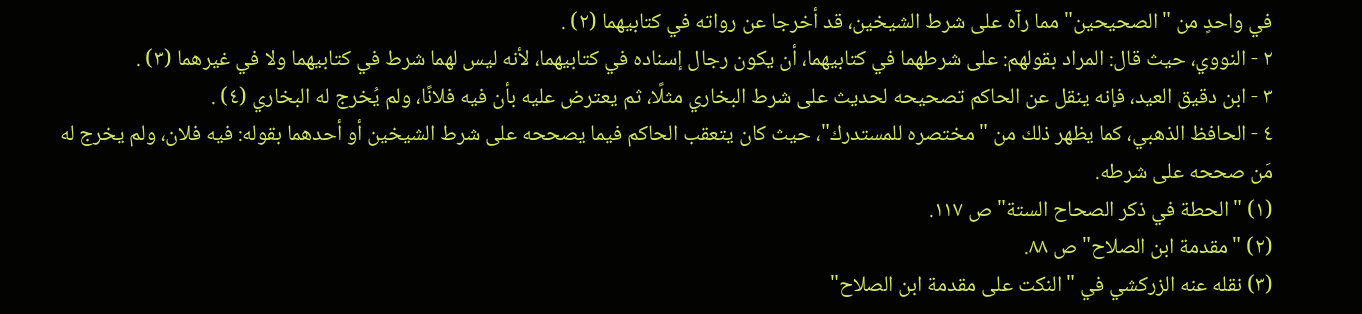في واحدٍ من "الصحيحين" مما رآه على شرط الشيخين، قد أخرجا عن رواته في كتابيهما (٢) .
٢ - النووي، حيث قال: المراد بقولهم: على شرطهما في كتابيهما، أن يكون رجال إسناده في كتابيهما، لأنه ليس لهما شرط في كتابيهما ولا في غيرهما (٣) .
٣ - ابن دقيق العيد، فإنه ينقل عن الحاكم تصحيحه لحديث على شرط البخاري مثلًا، ثم يعترض عليه بأن فيه فلانًا، ولم يُخرج له البخاري (٤) .
٤ - الحافظ الذهبي، كما يظهر ذلك من "مختصره للمستدرك"، حيث كان يتعقب الحاكم فيما يصححه على شرط الشيخين أو أحدهما بقوله: فيه فلان، ولم يخرج له مَن صححه على شرطه.
(١) "الحطة في ذكر الصحاح الستة" ص ١١٧.
(٢) "مقدمة ابن الصلاح" ص ٨٨.
(٣) نقله عنه الزركشي في "النكت على مقدمة ابن الصلاح"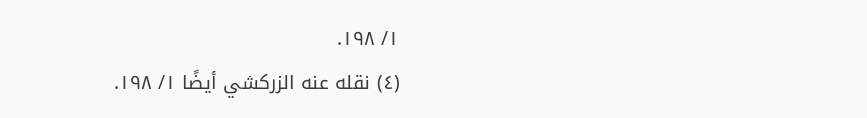١/ ١٩٨.
(٤) نقله عنه الزركشي أيضًا ١/ ١٩٨.